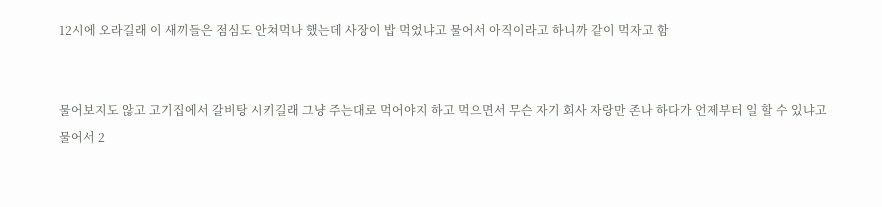12시에 오라길래 이 새끼들은 점심도 안쳐먹나 했는데 사장이 밥 먹었냐고 물어서 아직이라고 하니까 같이 먹자고 함


물어보지도 않고 고기집에서 갈비탕 시키길래 그냥 주는대로 먹어야지 하고 먹으면서 무슨 자기 회사 자랑만 존나 하다가 언제부터 일 할 수 있냐고 물어서 2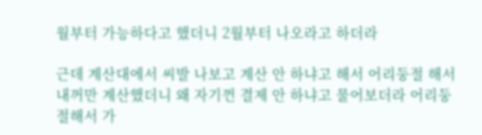월부터 가능하다고 했더니 2월부터 나오라고 하더라

근데 계산대에서 씨발 나보고 계산 안 하냐고 해서 어리둥절 해서 내꺼만 계산했더니 왜 자기껀 결제 안 하냐고 물어보더라 어리둥절해서 가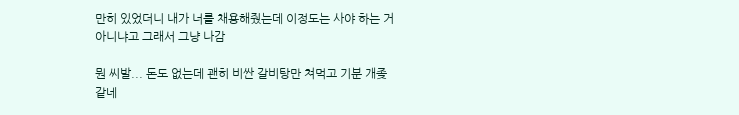만히 있었더니 내가 너를 채용해줬는데 이정도는 사야 하는 거 아니냐고 그래서 그냥 나감

뭔 씨발... 돈도 없는데 괜히 비싼 갈비탕만 쳐먹고 기분 개좆같네